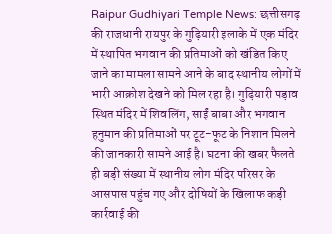Raipur Gudhiyari Temple News: छत्तीसगढ़ की राजधानी रायपुर के गुढ़ियारी इलाके में एक मंदिर में स्थापित भगवान की प्रतिमाओं को खंडित किए जाने का मामला सामने आने के बाद स्थानीय लोगों में भारी आक्रोश देखने को मिल रहा है। गुढ़ियारी पड़ाव स्थित मंदिर में शिवलिंग, साईं बाबा और भगवान हनुमान की प्रतिमाओं पर टूट-फूट के निशान मिलने की जानकारी सामने आई है। घटना की खबर फैलते ही बड़ी संख्या में स्थानीय लोग मंदिर परिसर के आसपास पहुंच गए और दोषियों के खिलाफ कड़ी कार्रवाई की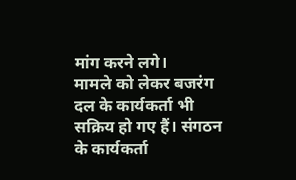मांग करने लगे।
मामले को लेकर बजरंग दल के कार्यकर्ता भी सक्रिय हो गए हैं। संगठन के कार्यकर्ता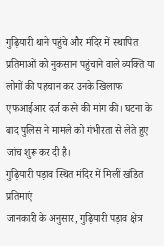गुढ़ियारी थाने पहुंचे और मंदिर में स्थापित प्रतिमाओं को नुकसान पहुंचाने वाले व्यक्ति या लोगों की पहचान कर उनके खिलाफ एफआईआर दर्ज करने की मांग की। घटना के बाद पुलिस ने मामले को गंभीरता से लेते हुए जांच शुरू कर दी है।
गुढ़ियारी पड़ाव स्थित मंदिर में मिलीं खंडित प्रतिमाएं
जानकारी के अनुसार, गुढ़ियारी पड़ाव क्षेत्र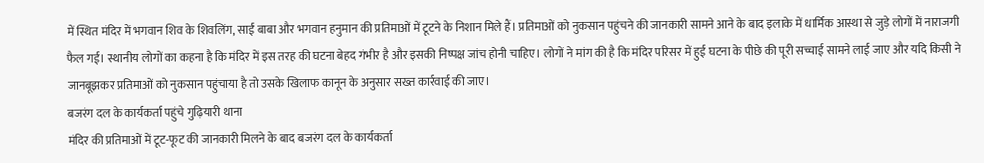में स्थित मंदिर में भगवान शिव के शिवलिंग, साईं बाबा और भगवान हनुमान की प्रतिमाओं में टूटने के निशान मिले हैं। प्रतिमाओं को नुकसान पहुंचने की जानकारी सामने आने के बाद इलाके में धार्मिक आस्था से जुड़े लोगों में नाराजगी फैल गई। स्थानीय लोगों का कहना है कि मंदिर में इस तरह की घटना बेहद गंभीर है और इसकी निष्पक्ष जांच होनी चाहिए। लोगों ने मांग की है कि मंदिर परिसर में हुई घटना के पीछे की पूरी सच्चाई सामने लाई जाए और यदि किसी ने जानबूझकर प्रतिमाओं को नुकसान पहुंचाया है तो उसके खिलाफ कानून के अनुसार सख्त कार्रवाई की जाए।
बजरंग दल के कार्यकर्ता पहुंचे गुढ़ियारी थाना
मंदिर की प्रतिमाओं में टूट-फूट की जानकारी मिलने के बाद बजरंग दल के कार्यकर्ता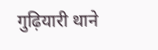गुढ़ियारी थाने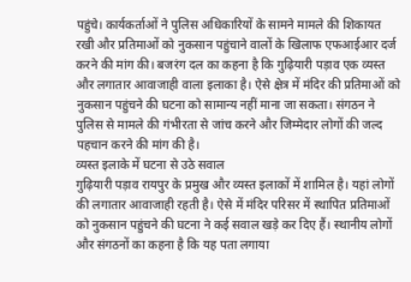पहुंचे। कार्यकर्ताओं ने पुलिस अधिकारियों के सामने मामले की शिकायत रखी और प्रतिमाओं को नुकसान पहुंचाने वालों के खिलाफ एफआईआर दर्ज करने की मांग की। बजरंग दल का कहना है कि गुढ़ियारी पड़ाव एक व्यस्त और लगातार आवाजाही वाला इलाका है। ऐसे क्षेत्र में मंदिर की प्रतिमाओं को नुकसान पहुंचने की घटना को सामान्य नहीं माना जा सकता। संगठन ने पुलिस से मामले की गंभीरता से जांच करने और जिम्मेदार लोगों की जल्द पहचान करने की मांग की है।
व्यस्त इलाके में घटना से उठे सवाल
गुढ़ियारी पड़ाव रायपुर के प्रमुख और व्यस्त इलाकों में शामिल है। यहां लोगों की लगातार आवाजाही रहती है। ऐसे में मंदिर परिसर में स्थापित प्रतिमाओं को नुकसान पहुंचने की घटना ने कई सवाल खड़े कर दिए हैं। स्थानीय लोगों और संगठनों का कहना है कि यह पता लगाया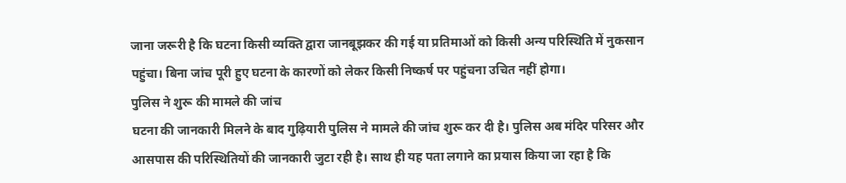जाना जरूरी है कि घटना किसी व्यक्ति द्वारा जानबूझकर की गई या प्रतिमाओं को किसी अन्य परिस्थिति में नुकसान पहुंचा। बिना जांच पूरी हुए घटना के कारणों को लेकर किसी निष्कर्ष पर पहुंचना उचित नहीं होगा।
पुलिस ने शुरू की मामले की जांच
घटना की जानकारी मिलने के बाद गुढ़ियारी पुलिस ने मामले की जांच शुरू कर दी है। पुलिस अब मंदिर परिसर और आसपास की परिस्थितियों की जानकारी जुटा रही है। साथ ही यह पता लगाने का प्रयास किया जा रहा है कि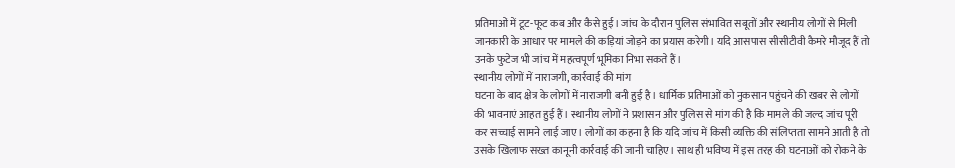प्रतिमाओं में टूट-फूट कब और कैसे हुई। जांच के दौरान पुलिस संभावित सबूतों और स्थानीय लोगों से मिली जानकारी के आधार पर मामले की कड़ियां जोड़ने का प्रयास करेगी। यदि आसपास सीसीटीवी कैमरे मौजूद हैं तो उनके फुटेज भी जांच में महत्वपूर्ण भूमिका निभा सकते हैं।
स्थानीय लोगों में नाराजगी, कार्रवाई की मांग
घटना के बाद क्षेत्र के लोगों में नाराजगी बनी हुई है। धार्मिक प्रतिमाओं को नुकसान पहुंचने की खबर से लोगों की भावनाएं आहत हुई हैं। स्थानीय लोगों ने प्रशासन और पुलिस से मांग की है कि मामले की जल्द जांच पूरी कर सच्चाई सामने लाई जाए। लोगों का कहना है कि यदि जांच में किसी व्यक्ति की संलिप्तता सामने आती है तो उसके खिलाफ सख्त कानूनी कार्रवाई की जानी चाहिए। साथ ही भविष्य में इस तरह की घटनाओं को रोकने के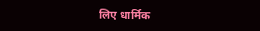लिए धार्मिक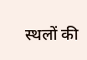स्थलों की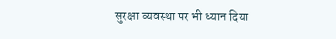सुरक्षा व्यवस्था पर भी ध्यान दिया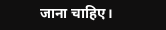जाना चाहिए।